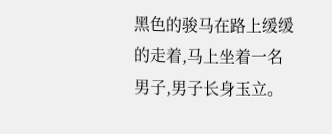黑色的骏马在路上缓缓的走着,马上坐着一名男子,男子长身玉立。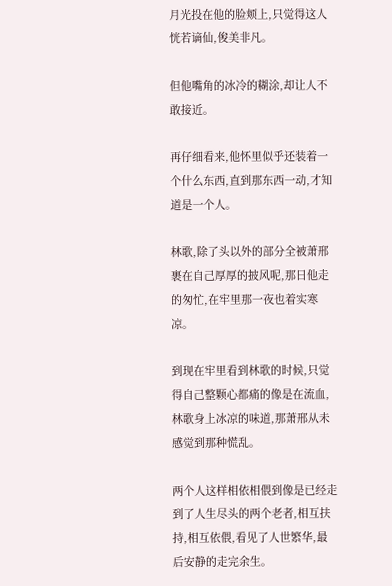月光投在他的脸颊上,只觉得这人恍若谪仙,俊美非凡。

但他嘴角的冰冷的糊涂,却让人不敢接近。

再仔细看来,他怀里似乎还装着一个什么东西,直到那东西一动,才知道是一个人。

林歌,除了头以外的部分全被萧邢裹在自己厚厚的披风呢,那日他走的匆忙,在牢里那一夜也着实寒凉。

到现在牢里看到林歌的时候,只觉得自己整颗心都痛的像是在流血,林歌身上冰凉的味道,那萧邢从未感觉到那种慌乱。

两个人这样相依相偎到像是已经走到了人生尽头的两个老者,相互扶持,相互依偎,看见了人世繁华,最后安静的走完余生。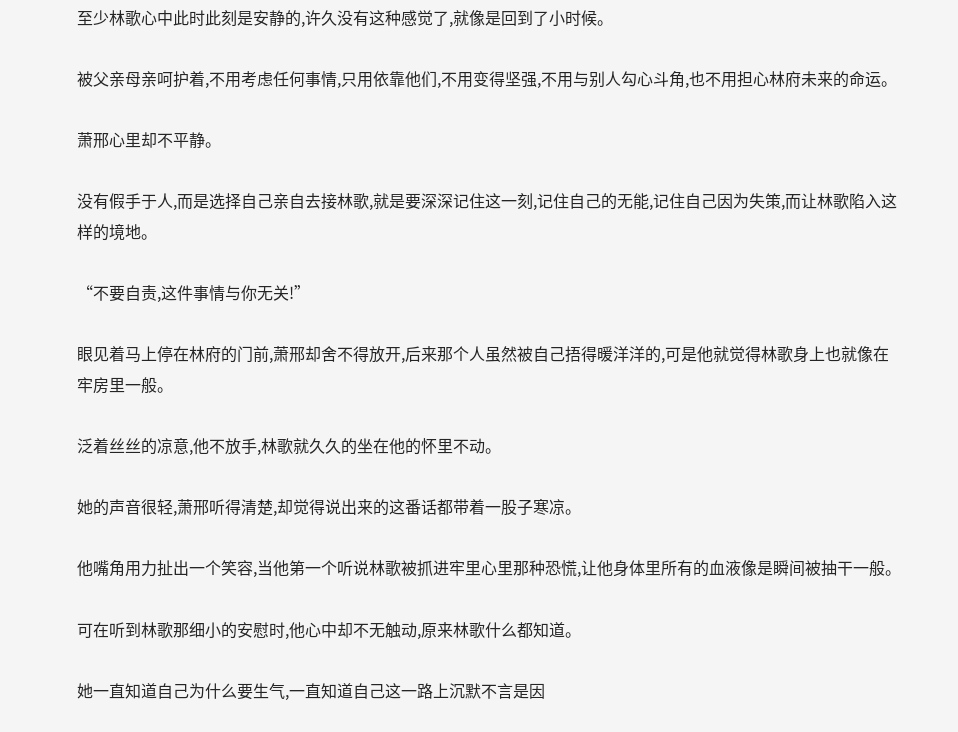至少林歌心中此时此刻是安静的,许久没有这种感觉了,就像是回到了小时候。

被父亲母亲呵护着,不用考虑任何事情,只用依靠他们,不用变得坚强,不用与别人勾心斗角,也不用担心林府未来的命运。

萧邢心里却不平静。

没有假手于人,而是选择自己亲自去接林歌,就是要深深记住这一刻,记住自己的无能,记住自己因为失策,而让林歌陷入这样的境地。

“不要自责,这件事情与你无关!”

眼见着马上停在林府的门前,萧邢却舍不得放开,后来那个人虽然被自己捂得暖洋洋的,可是他就觉得林歌身上也就像在牢房里一般。

泛着丝丝的凉意,他不放手,林歌就久久的坐在他的怀里不动。

她的声音很轻,萧邢听得清楚,却觉得说出来的这番话都带着一股子寒凉。

他嘴角用力扯出一个笑容,当他第一个听说林歌被抓进牢里心里那种恐慌,让他身体里所有的血液像是瞬间被抽干一般。

可在听到林歌那细小的安慰时,他心中却不无触动,原来林歌什么都知道。

她一直知道自己为什么要生气,一直知道自己这一路上沉默不言是因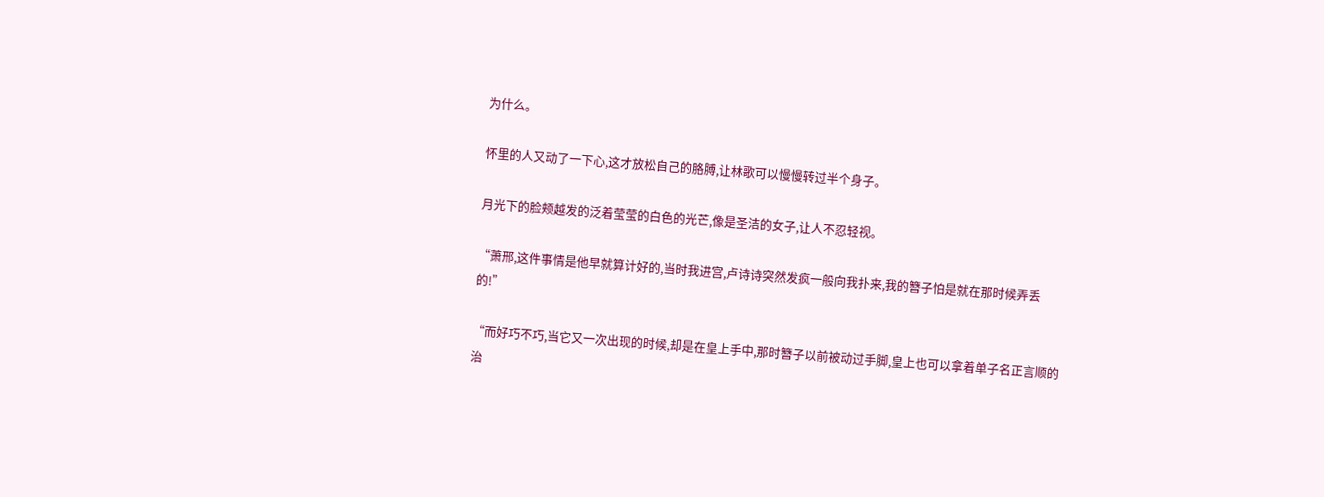为什么。

怀里的人又动了一下心,这才放松自己的胳膊,让林歌可以慢慢转过半个身子。

月光下的脸颊越发的泛着莹莹的白色的光芒,像是圣洁的女子,让人不忍轻视。

“萧邢,这件事情是他早就算计好的,当时我进宫,卢诗诗突然发疯一般向我扑来,我的簪子怕是就在那时候弄丢的!”

“而好巧不巧,当它又一次出现的时候,却是在皇上手中,那时簪子以前被动过手脚,皇上也可以拿着单子名正言顺的治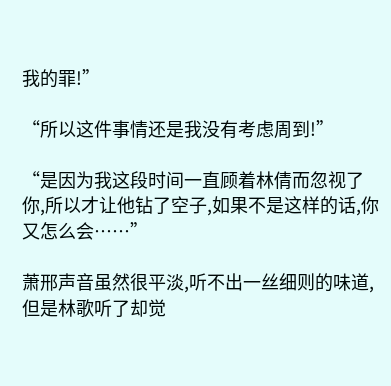我的罪!”

“所以这件事情还是我没有考虑周到!”

“是因为我这段时间一直顾着林倩而忽视了你,所以才让他钻了空子,如果不是这样的话,你又怎么会……”

萧邢声音虽然很平淡,听不出一丝细则的味道,但是林歌听了却觉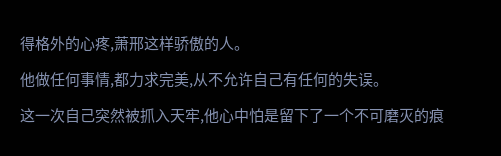得格外的心疼,萧邢这样骄傲的人。

他做任何事情,都力求完美,从不允许自己有任何的失误。

这一次自己突然被抓入天牢,他心中怕是留下了一个不可磨灭的痕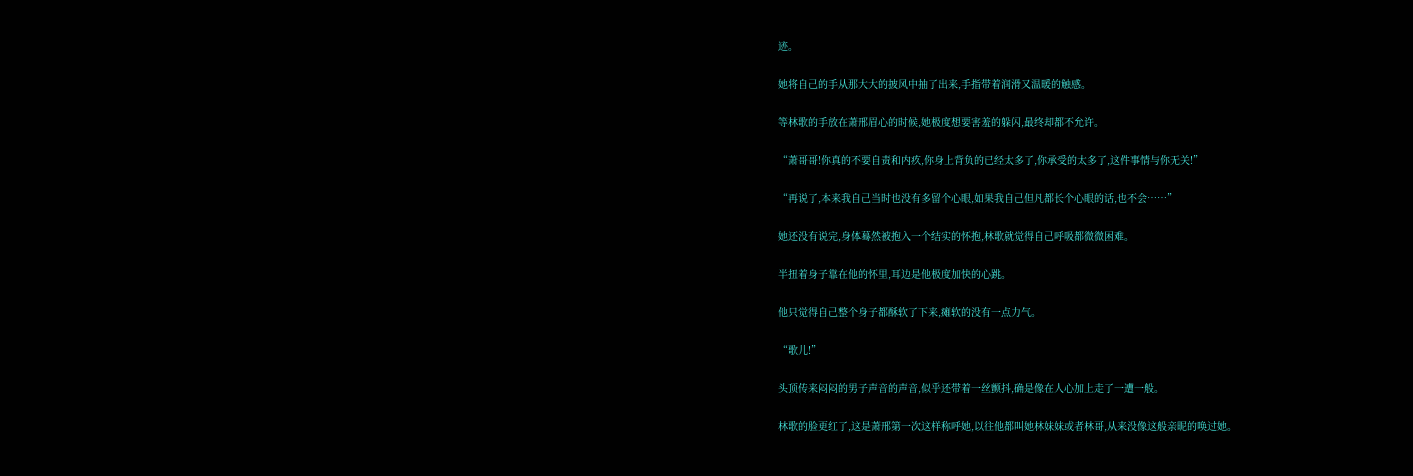迹。

她将自己的手从那大大的披风中抽了出来,手指带着润滑又温暖的触感。

等林歌的手放在萧邢眉心的时候,她极度想要害羞的躲闪,最终却都不允许。

“萧哥哥!你真的不要自责和内疚,你身上背负的已经太多了,你承受的太多了,这件事情与你无关!”

“再说了,本来我自己当时也没有多留个心眼,如果我自己但凡都长个心眼的话,也不会……”

她还没有说完,身体蓦然被抱入一个结实的怀抱,林歌就觉得自己呼吸都微微困难。

半扭着身子靠在他的怀里,耳边是他极度加快的心跳。

他只觉得自己整个身子都酥软了下来,瘫软的没有一点力气。

“歌儿!”

头顶传来闷闷的男子声音的声音,似乎还带着一丝颤抖,确是像在人心加上走了一遭一般。

林歌的脸更红了,这是萧邢第一次这样称呼她,以往他都叫她林妹妹或者林哥,从来没像这般亲昵的唤过她。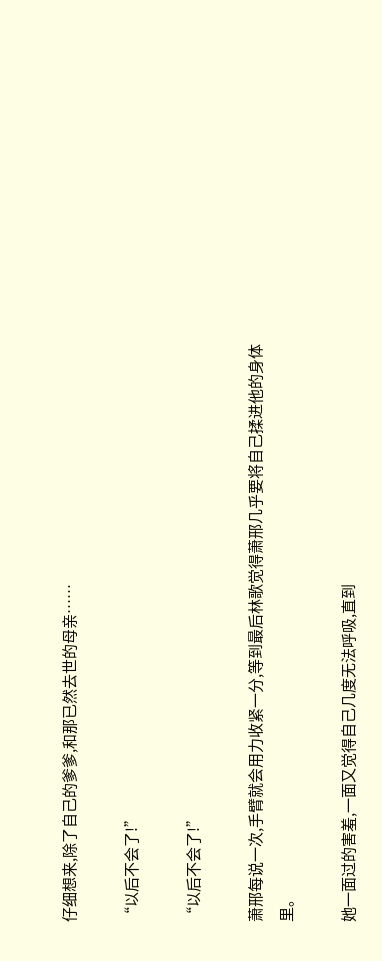仔细想来,除了自己的爹爹,和那已然去世的母亲……

“以后不会了!”

“以后不会了!”

萧邢每说一次,手臂就会用力收紧一分,等到最后林歌觉得萧邢几乎要将自己揉进他的身体里。

她一面过的害羞,一面又觉得自己几度无法呼吸,直到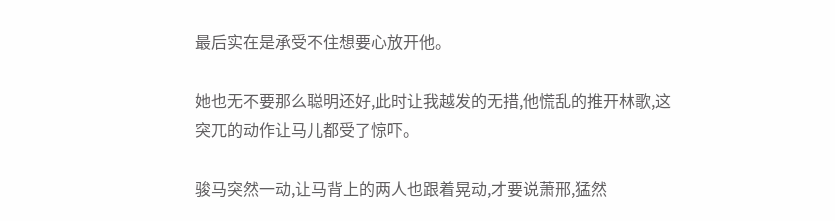最后实在是承受不住想要心放开他。

她也无不要那么聪明还好,此时让我越发的无措,他慌乱的推开林歌,这突兀的动作让马儿都受了惊吓。

骏马突然一动,让马背上的两人也跟着晃动,才要说萧邢,猛然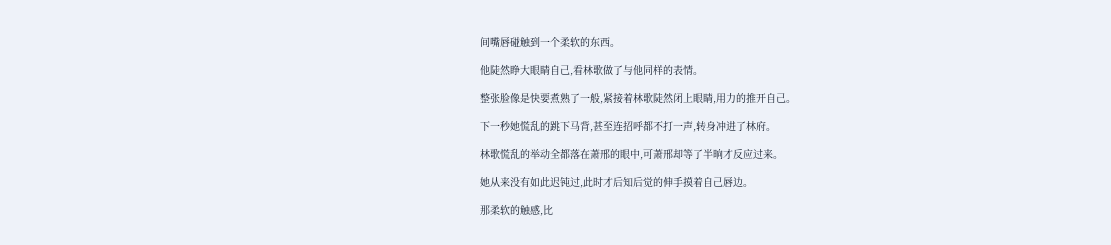间嘴唇碰触到一个柔软的东西。

他陡然睁大眼睛自己,看林歌做了与他同样的表情。

整张脸像是快要煮熟了一般,紧接着林歌陡然闭上眼睛,用力的推开自己。

下一秒她慌乱的跳下马背,甚至连招呼都不打一声,转身冲进了林府。

林歌慌乱的举动全都落在萧邢的眼中,可萧邢却等了半晌才反应过来。

她从来没有如此迟钝过,此时才后知后觉的伸手摸着自己唇边。

那柔软的触感,比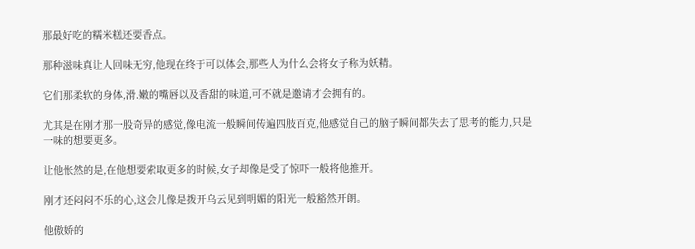那最好吃的糯米糕还要香点。

那种滋味真让人回味无穷,他现在终于可以体会,那些人为什么会将女子称为妖精。

它们那柔软的身体,滑.嫩的嘴唇以及香甜的味道,可不就是邀请才会拥有的。

尤其是在刚才那一股奇异的感觉,像电流一般瞬间传遍四肢百克,他感觉自己的脑子瞬间都失去了思考的能力,只是一味的想要更多。

让他怅然的是,在他想要索取更多的时候,女子却像是受了惊吓一般将他推开。

刚才还闷闷不乐的心,这会儿像是拨开乌云见到明媚的阳光一般豁然开朗。

他傲娇的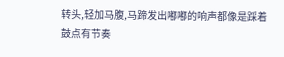转头,轻加马腹,马蹄发出嘟嘟的响声都像是踩着鼓点有节奏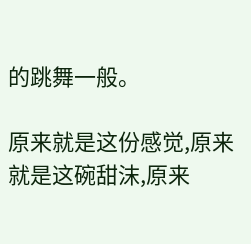的跳舞一般。

原来就是这份感觉,原来就是这碗甜沫,原来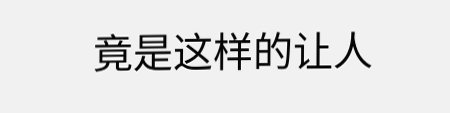竟是这样的让人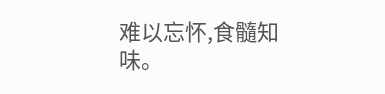难以忘怀,食髓知味。